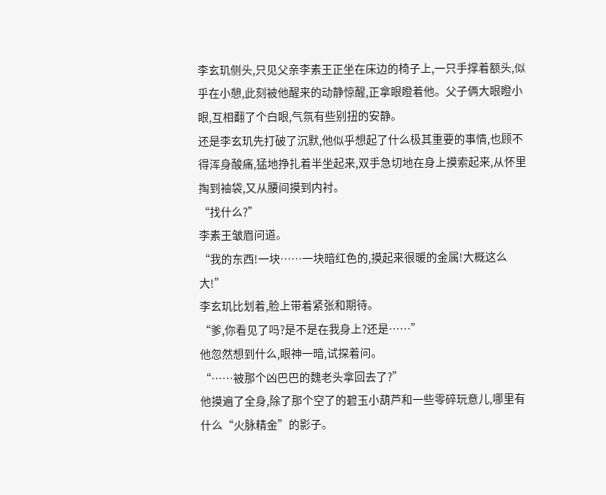李玄玑侧头,只见父亲李素王正坐在床边的椅子上,一只手撑着额头,似乎在小憩,此刻被他醒来的动静惊醒,正拿眼瞪着他。父子俩大眼瞪小眼,互相翻了个白眼,气氛有些别扭的安静。
还是李玄玑先打破了沉默,他似乎想起了什么极其重要的事情,也顾不得浑身酸痛,猛地挣扎着半坐起来,双手急切地在身上摸索起来,从怀里掏到袖袋,又从腰间摸到内衬。
“找什么?”
李素王皱眉问道。
“我的东西!一块……一块暗红色的,摸起来很暖的金属!大概这么大!”
李玄玑比划着,脸上带着紧张和期待。
“爹,你看见了吗?是不是在我身上?还是……”
他忽然想到什么,眼神一暗,试探着问。
“……被那个凶巴巴的魏老头拿回去了?”
他摸遍了全身,除了那个空了的碧玉小葫芦和一些零碎玩意儿,哪里有什么“火脉精金”的影子。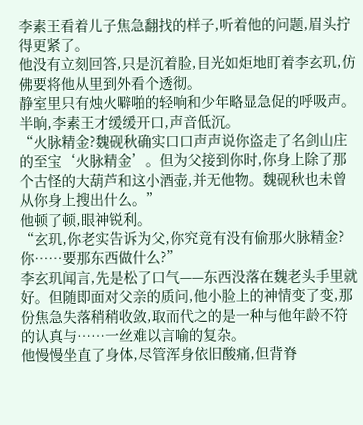李素王看着儿子焦急翻找的样子,听着他的问题,眉头拧得更紧了。
他没有立刻回答,只是沉着脸,目光如炬地盯着李玄玑,仿佛要将他从里到外看个透彻。
静室里只有烛火噼啪的轻响和少年略显急促的呼吸声。
半晌,李素王才缓缓开口,声音低沉。
“火脉精金?魏砚秋确实口口声声说你盗走了名剑山庄的至宝‘火脉精金’。但为父接到你时,你身上除了那个古怪的大葫芦和这小酒壶,并无他物。魏砚秋也未曾从你身上搜出什么。”
他顿了顿,眼神锐利。
“玄玑,你老实告诉为父,你究竟有没有偷那火脉精金?你……要那东西做什么?”
李玄玑闻言,先是松了口气——东西没落在魏老头手里就好。但随即面对父亲的质问,他小脸上的神情变了变,那份焦急失落稍稍收敛,取而代之的是一种与他年龄不符的认真与……一丝难以言喻的复杂。
他慢慢坐直了身体,尽管浑身依旧酸痛,但背脊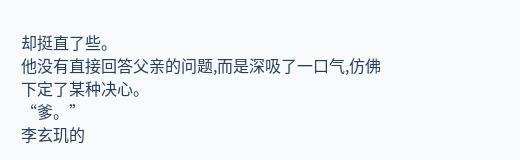却挺直了些。
他没有直接回答父亲的问题,而是深吸了一口气,仿佛下定了某种决心。
“爹。”
李玄玑的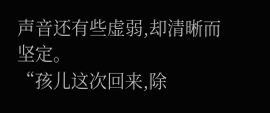声音还有些虚弱,却清晰而坚定。
“孩儿这次回来,除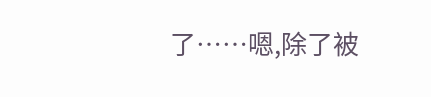了……嗯,除了被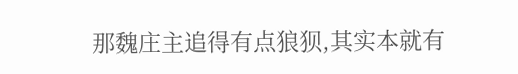那魏庄主追得有点狼狈,其实本就有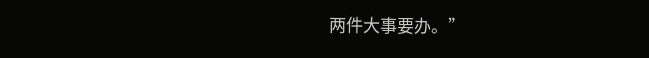两件大事要办。”